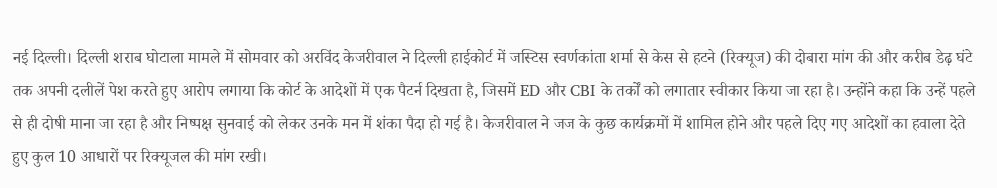नई दिल्ली। दिल्ली शराब घोटाला मामले में सोमवार को अरविंद केजरीवाल ने दिल्ली हाईकोर्ट में जस्टिस स्वर्णकांता शर्मा से केस से हटने (रिक्यूज) की दोबारा मांग की और करीब डेढ़ घंटे तक अपनी दलीलें पेश करते हुए आरोप लगाया कि कोर्ट के आदेशों में एक पैटर्न दिखता है, जिसमें ED और CBI के तर्कों को लगातार स्वीकार किया जा रहा है। उन्होंने कहा कि उन्हें पहले से ही दोषी माना जा रहा है और निष्पक्ष सुनवाई को लेकर उनके मन में शंका पैदा हो गई है। केजरीवाल ने जज के कुछ कार्यक्रमों में शामिल होने और पहले दिए गए आदेशों का हवाला देते हुए कुल 10 आधारों पर रिक्यूजल की मांग रखी।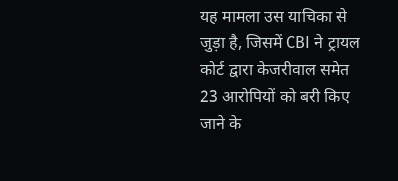यह मामला उस याचिका से जुड़ा है, जिसमें CBI ने ट्रायल कोर्ट द्वारा केजरीवाल समेत 23 आरोपियों को बरी किए जाने के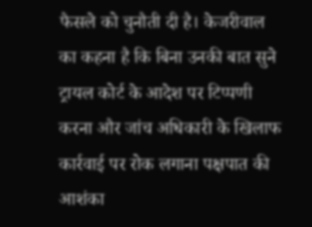फैसले को चुनौती दी है। केजरीवाल का कहना है कि बिना उनकी बात सुने ट्रायल कोर्ट के आदेश पर टिप्पणी करना और जांच अधिकारी के खिलाफ कार्रवाई पर रोक लगाना पक्षपात की आशंका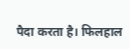पैदा करता है। फिलहाल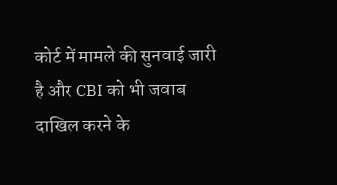कोर्ट में मामले की सुनवाई जारी है और CBI को भी जवाब दाखिल करने के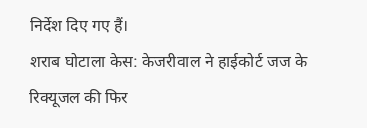निर्देश दिए गए हैं।
शराब घोटाला केस: केजरीवाल ने हाईकोर्ट जज के रिक्यूजल की फिर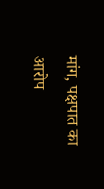मांग, पक्षपात का आरोप